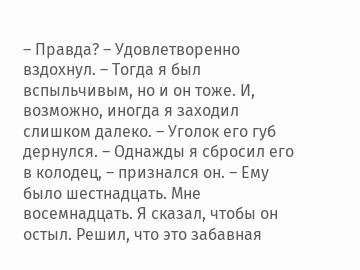– Правда? – Удовлетворенно вздохнул. – Тогда я был вспыльчивым, но и он тоже. И, возможно, иногда я заходил слишком далеко. – Уголок его губ дернулся. – Однажды я сбросил его в колодец, – признался он. – Ему было шестнадцать. Мне восемнадцать. Я сказал, чтобы он остыл. Решил, что это забавная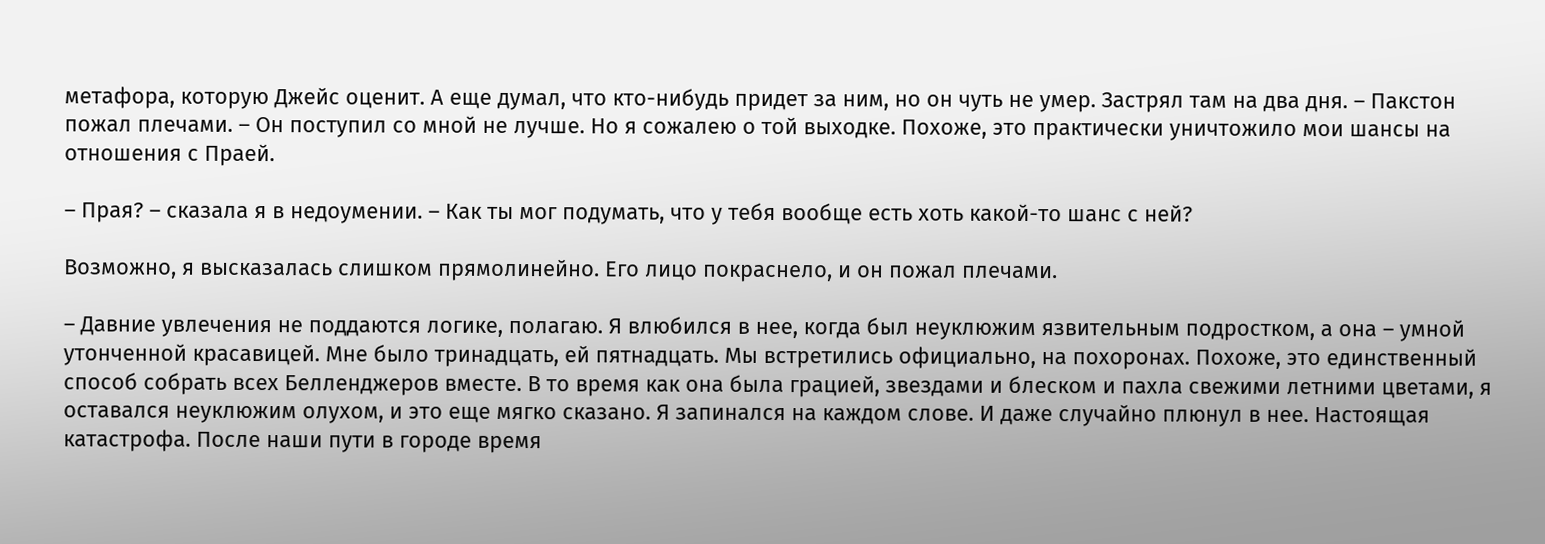метафора, которую Джейс оценит. А еще думал, что кто-нибудь придет за ним, но он чуть не умер. Застрял там на два дня. – Пакстон пожал плечами. – Он поступил со мной не лучше. Но я сожалею о той выходке. Похоже, это практически уничтожило мои шансы на отношения с Праей.

– Прая? – сказала я в недоумении. – Как ты мог подумать, что у тебя вообще есть хоть какой-то шанс с ней?

Возможно, я высказалась слишком прямолинейно. Его лицо покраснело, и он пожал плечами.

– Давние увлечения не поддаются логике, полагаю. Я влюбился в нее, когда был неуклюжим язвительным подростком, а она – умной утонченной красавицей. Мне было тринадцать, ей пятнадцать. Мы встретились официально, на похоронах. Похоже, это единственный способ собрать всех Белленджеров вместе. В то время как она была грацией, звездами и блеском и пахла свежими летними цветами, я оставался неуклюжим олухом, и это еще мягко сказано. Я запинался на каждом слове. И даже случайно плюнул в нее. Настоящая катастрофа. После наши пути в городе время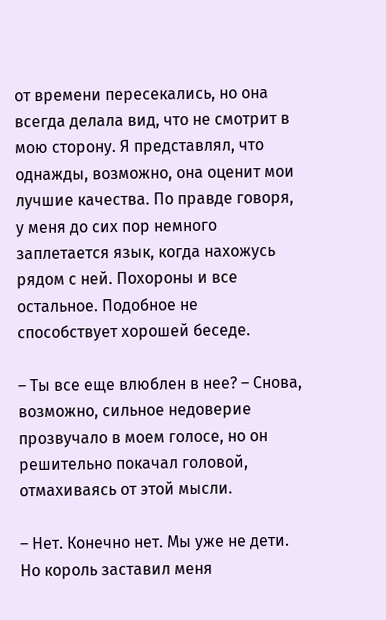от времени пересекались, но она всегда делала вид, что не смотрит в мою сторону. Я представлял, что однажды, возможно, она оценит мои лучшие качества. По правде говоря, у меня до сих пор немного заплетается язык, когда нахожусь рядом с ней. Похороны и все остальное. Подобное не способствует хорошей беседе.

– Ты все еще влюблен в нее? – Снова, возможно, сильное недоверие прозвучало в моем голосе, но он решительно покачал головой, отмахиваясь от этой мысли.

– Нет. Конечно нет. Мы уже не дети. Но король заставил меня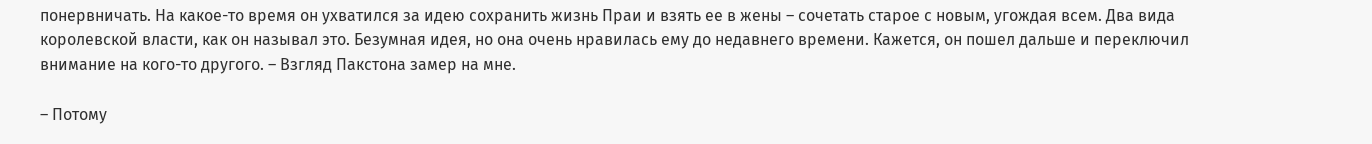понервничать. На какое-то время он ухватился за идею сохранить жизнь Праи и взять ее в жены – сочетать старое с новым, угождая всем. Два вида королевской власти, как он называл это. Безумная идея, но она очень нравилась ему до недавнего времени. Кажется, он пошел дальше и переключил внимание на кого-то другого. – Взгляд Пакстона замер на мне.

– Потому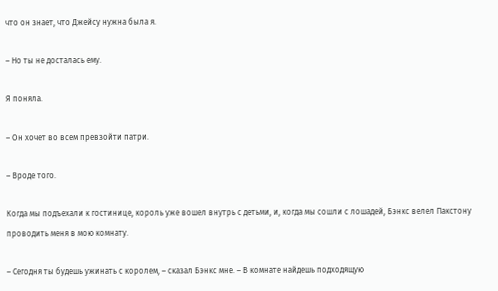что он знает, что Джейсу нужна была я.

– Но ты не досталась ему.

Я поняла.

– Он хочет во всем превзойти патри.

– Вроде того.

Когда мы подъехали к гостинице, король уже вошел внутрь с детьми, и, когда мы сошли с лошадей, Бэнкс велел Пакстону проводить меня в мою комнату.

– Сегодня ты будешь ужинать с королем, – сказал Бэнкс мне. – В комнате найдешь подходящую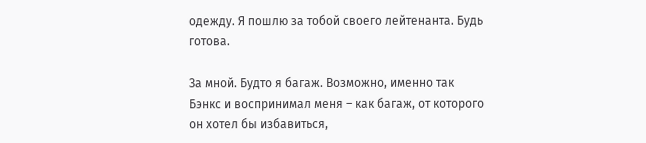одежду. Я пошлю за тобой своего лейтенанта. Будь готова.

За мной. Будто я багаж. Возможно, именно так Бэнкс и воспринимал меня – как багаж, от которого он хотел бы избавиться,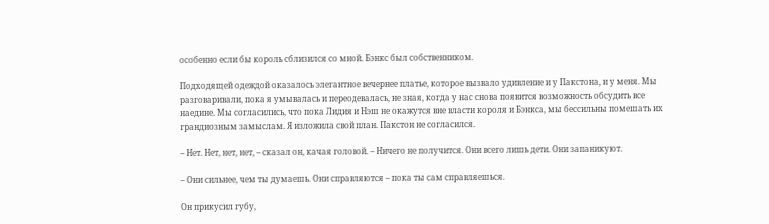особенно если бы король сблизился со мной. Бэнкс был собственником.

Подходящей одеждой оказалось элегантное вечернее платье, которое вызвало удивление и у Пакстона, и у меня. Мы разговаривали, пока я умывалась и переодевалась, не зная, когда у нас снова появится возможность обсудить все наедине. Мы согласились, что пока Лидия и Нэш не окажутся вне власти короля и Бэнкса, мы бессильны помешать их грандиозным замыслам. Я изложила свой план. Пакстон не согласился.

– Нет. Нет, нет, нет, – сказал он, качая головой. – Ничего не получится. Они всего лишь дети. Они запаникуют.

– Они сильнее, чем ты думаешь. Они справляются – пока ты сам справляешься.

Он прикусил губу,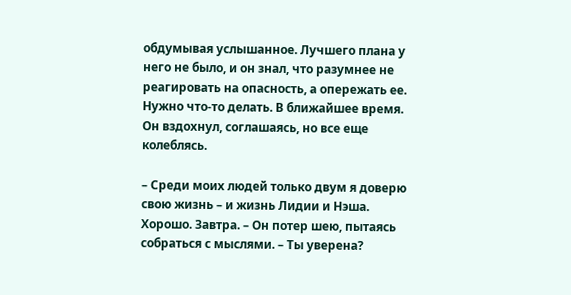обдумывая услышанное. Лучшего плана у него не было, и он знал, что разумнее не реагировать на опасность, а опережать ее. Нужно что-то делать. В ближайшее время. Он вздохнул, соглашаясь, но все еще колеблясь.

– Среди моих людей только двум я доверю свою жизнь – и жизнь Лидии и Нэша. Хорошо. Завтра. – Он потер шею, пытаясь собраться с мыслями. – Ты уверена?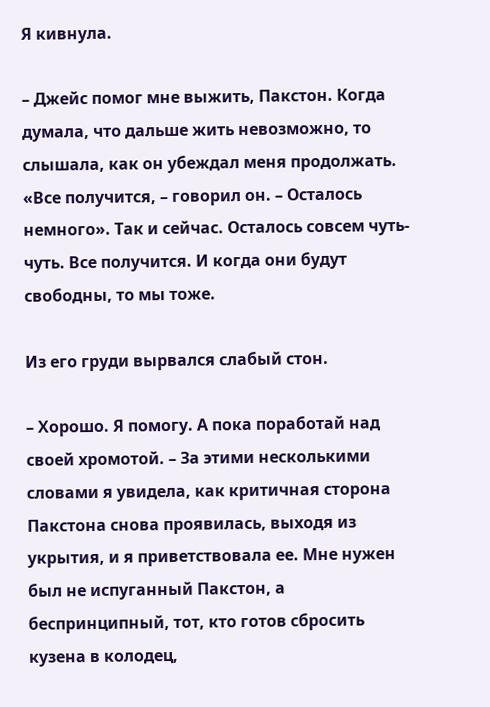Я кивнула.

– Джейс помог мне выжить, Пакстон. Когда думала, что дальше жить невозможно, то слышала, как он убеждал меня продолжать. «Все получится, – говорил он. – Осталось немного». Так и сейчас. Осталось совсем чуть-чуть. Все получится. И когда они будут свободны, то мы тоже.

Из его груди вырвался слабый стон.

– Хорошо. Я помогу. А пока поработай над своей хромотой. – За этими несколькими словами я увидела, как критичная сторона Пакстона снова проявилась, выходя из укрытия, и я приветствовала ее. Мне нужен был не испуганный Пакстон, а беспринципный, тот, кто готов сбросить кузена в колодец,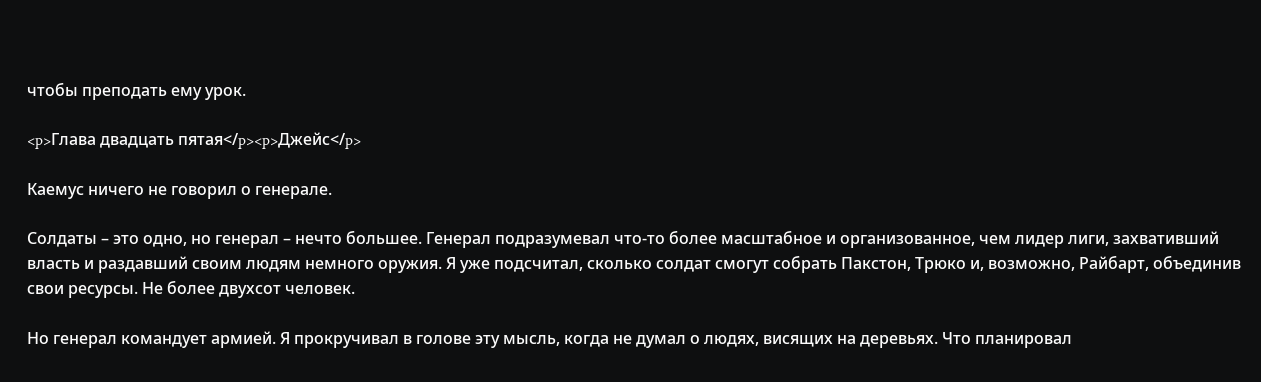чтобы преподать ему урок.

<p>Глава двадцать пятая</p><p>Джейс</p>

Каемус ничего не говорил о генерале.

Солдаты – это одно, но генерал – нечто большее. Генерал подразумевал что-то более масштабное и организованное, чем лидер лиги, захвативший власть и раздавший своим людям немного оружия. Я уже подсчитал, сколько солдат смогут собрать Пакстон, Трюко и, возможно, Райбарт, объединив свои ресурсы. Не более двухсот человек.

Но генерал командует армией. Я прокручивал в голове эту мысль, когда не думал о людях, висящих на деревьях. Что планировал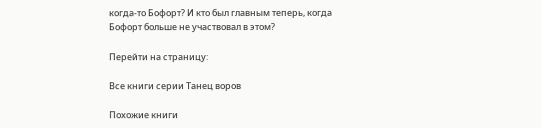когда-то Бофорт? И кто был главным теперь, когда Бофорт больше не участвовал в этом?

Перейти на страницу:

Все книги серии Танец воров

Похожие книги